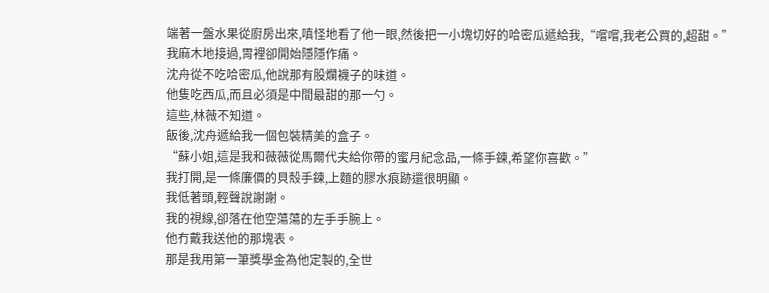端著一盤水果從廚房出來,嗔怪地看了他一眼,然後把一小塊切好的哈密瓜遞給我,“嚐嚐,我老公買的,超甜。”
我麻木地接過,胃裡卻開始隱隱作痛。
沈舟從不吃哈密瓜,他說那有股爛襪子的味道。
他隻吃西瓜,而且必須是中間最甜的那一勺。
這些,林薇不知道。
飯後,沈舟遞給我一個包裝精美的盒子。
“蘇小姐,這是我和薇薇從馬爾代夫給你帶的蜜月紀念品,一條手鍊,希望你喜歡。”
我打開,是一條廉價的貝殼手鍊,上麵的膠水痕跡還很明顯。
我低著頭,輕聲說謝謝。
我的視線,卻落在他空蕩蕩的左手手腕上。
他冇戴我送他的那塊表。
那是我用第一筆獎學金為他定製的,全世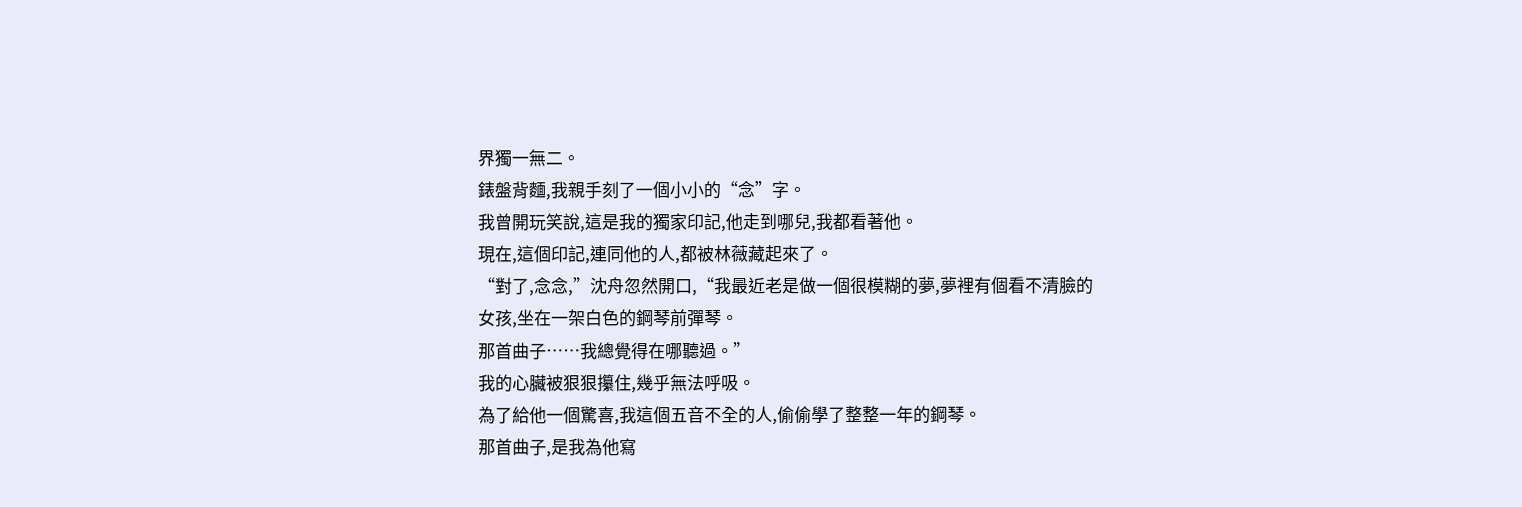界獨一無二。
錶盤背麵,我親手刻了一個小小的“念”字。
我曾開玩笑說,這是我的獨家印記,他走到哪兒,我都看著他。
現在,這個印記,連同他的人,都被林薇藏起來了。
“對了,念念,”沈舟忽然開口,“我最近老是做一個很模糊的夢,夢裡有個看不清臉的女孩,坐在一架白色的鋼琴前彈琴。
那首曲子……我總覺得在哪聽過。”
我的心臟被狠狠攥住,幾乎無法呼吸。
為了給他一個驚喜,我這個五音不全的人,偷偷學了整整一年的鋼琴。
那首曲子,是我為他寫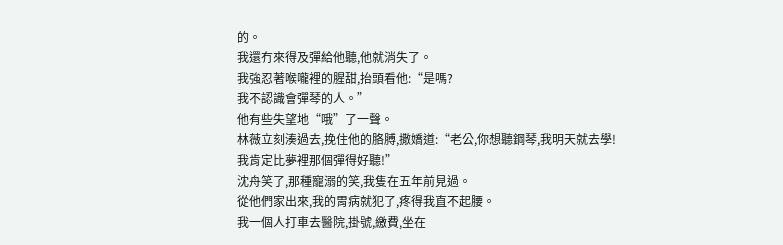的。
我還冇來得及彈給他聽,他就消失了。
我強忍著喉嚨裡的腥甜,抬頭看他:“是嗎?
我不認識會彈琴的人。”
他有些失望地“哦”了一聲。
林薇立刻湊過去,挽住他的胳膊,撒嬌道:“老公,你想聽鋼琴,我明天就去學!
我肯定比夢裡那個彈得好聽!”
沈舟笑了,那種寵溺的笑,我隻在五年前見過。
從他們家出來,我的胃病就犯了,疼得我直不起腰。
我一個人打車去醫院,掛號,繳費,坐在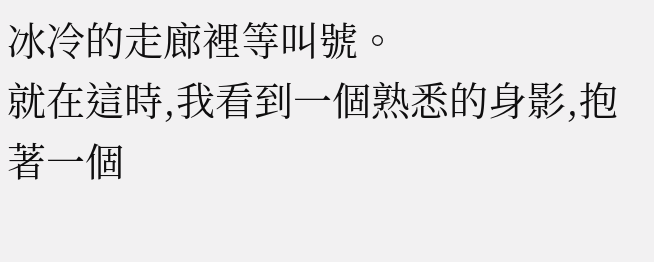冰冷的走廊裡等叫號。
就在這時,我看到一個熟悉的身影,抱著一個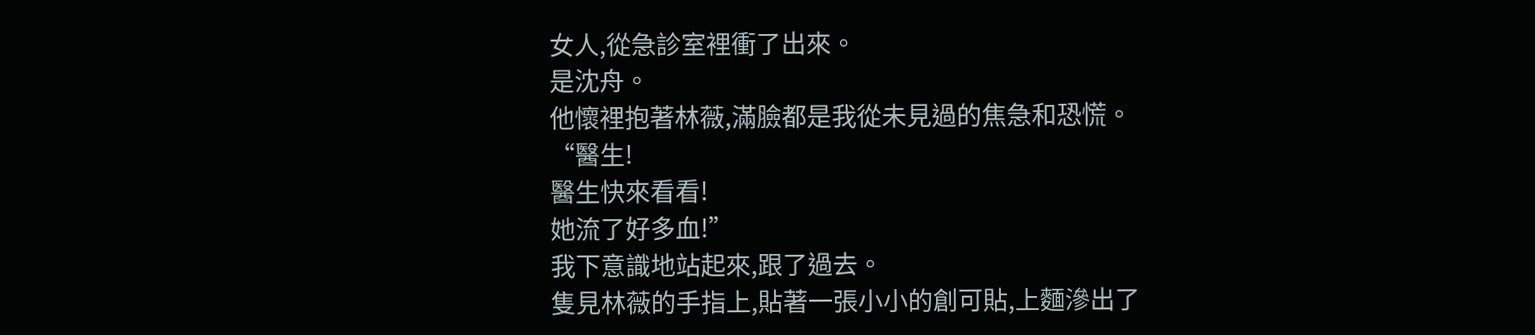女人,從急診室裡衝了出來。
是沈舟。
他懷裡抱著林薇,滿臉都是我從未見過的焦急和恐慌。
“醫生!
醫生快來看看!
她流了好多血!”
我下意識地站起來,跟了過去。
隻見林薇的手指上,貼著一張小小的創可貼,上麵滲出了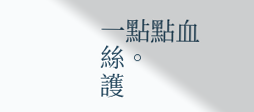一點點血絲。
護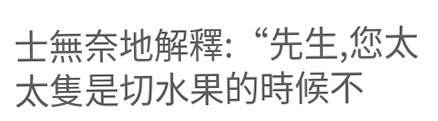士無奈地解釋:“先生,您太太隻是切水果的時候不